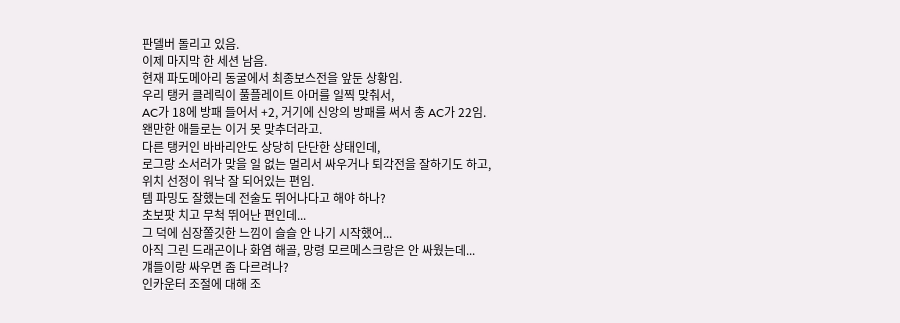판델버 돌리고 있음.
이제 마지막 한 세션 남음.
현재 파도메아리 동굴에서 최종보스전을 앞둔 상황임.
우리 탱커 클레릭이 풀플레이트 아머를 일찍 맞춰서,
AC가 18에 방패 들어서 +2, 거기에 신앙의 방패를 써서 총 AC가 22임.
왠만한 애들로는 이거 못 맞추더라고.
다른 탱커인 바바리안도 상당히 단단한 상태인데,
로그랑 소서러가 맞을 일 없는 멀리서 싸우거나 퇴각전을 잘하기도 하고,
위치 선정이 워낙 잘 되어있는 편임.
템 파밍도 잘했는데 전술도 뛰어나다고 해야 하나?
초보팟 치고 무척 뛰어난 편인데...
그 덕에 심장쫄깃한 느낌이 슬슬 안 나기 시작했어...
아직 그린 드래곤이나 화염 해골, 망령 모르메스크랑은 안 싸웠는데...
걔들이랑 싸우면 좀 다르려나?
인카운터 조절에 대해 조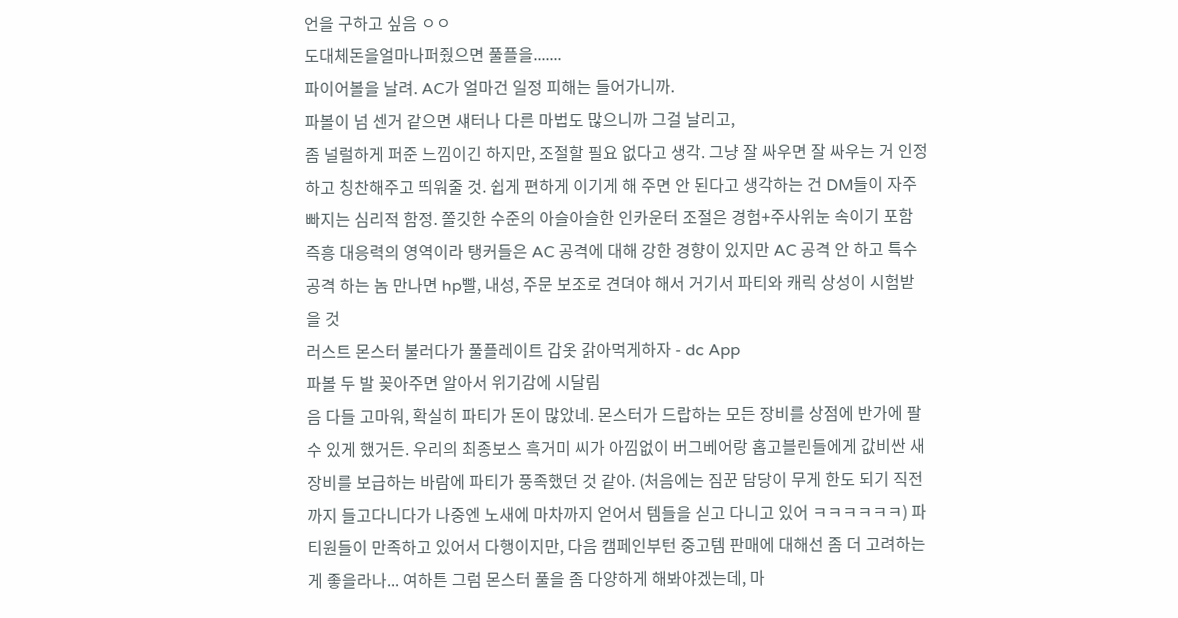언을 구하고 싶음 ㅇㅇ
도대체돈을얼마나퍼줬으면 풀플을.......
파이어볼을 날려. AC가 얼마건 일정 피해는 들어가니까.
파볼이 넘 센거 같으면 섀터나 다른 마법도 많으니까 그걸 날리고,
좀 널럴하게 퍼준 느낌이긴 하지만, 조절할 필요 없다고 생각. 그냥 잘 싸우면 잘 싸우는 거 인정하고 칭찬해주고 띄워줄 것. 쉽게 편하게 이기게 해 주면 안 된다고 생각하는 건 DM들이 자주 빠지는 심리적 함정. 쫄깃한 수준의 아슬아슬한 인카운터 조절은 경험+주사위눈 속이기 포함 즉흥 대응력의 영역이라 탱커들은 AC 공격에 대해 강한 경향이 있지만 AC 공격 안 하고 특수공격 하는 놈 만나면 hp빨, 내성, 주문 보조로 견뎌야 해서 거기서 파티와 캐릭 상성이 시험받을 것
러스트 몬스터 불러다가 풀플레이트 갑옷 갉아먹게하자 - dc App
파볼 두 발 꽂아주면 알아서 위기감에 시달림
음 다들 고마워, 확실히 파티가 돈이 많았네. 몬스터가 드랍하는 모든 장비를 상점에 반가에 팔 수 있게 했거든. 우리의 최종보스 흑거미 씨가 아낌없이 버그베어랑 홉고블린들에게 값비싼 새 장비를 보급하는 바람에 파티가 풍족했던 것 같아. (처음에는 짐꾼 담당이 무게 한도 되기 직전까지 들고다니다가 나중엔 노새에 마차까지 얻어서 템들을 싣고 다니고 있어 ㅋㅋㅋㅋㅋㅋ) 파티원들이 만족하고 있어서 다행이지만, 다음 캠페인부턴 중고템 판매에 대해선 좀 더 고려하는 게 좋을라나... 여하튼 그럼 몬스터 풀을 좀 다양하게 해봐야겠는데, 마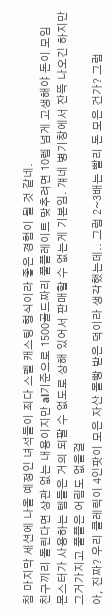침 마지막 세션에 나올 예정인 녀석들이 죄다 스펠 캐스팅 형식이라 좋은 경험이 될 것 같네.
친구끼리 돌린다면 상관 없는 내용이지만 al기준으로 1500골드짜리 풀플레이트 맞추려면 10렙 넘게 고생해야 돈이 모임
몬스터가 사용하는 템들은 거의 되팔 수 없도로 상해 있어서 판매할 수 없는게 기본임. 걔네 병기창에서 잔뜩 나오긴 하지만 그거가지고 풀플은 어림도 없을걸
아, 진짜? 우리 클레릭이 4인팟이 모은 자산 몰빵 받은 덕이라 생각했는데.. 그럼 2~3배는 빨리 돈 모은 건가? 그럼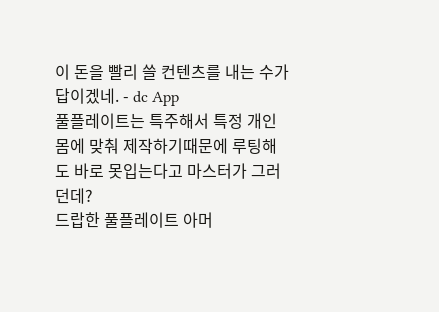이 돈을 빨리 쓸 컨텐츠를 내는 수가 답이겠네. - dc App
풀플레이트는 특주해서 특정 개인 몸에 맞춰 제작하기때문에 루팅해도 바로 못입는다고 마스터가 그러던데?
드랍한 풀플레이트 아머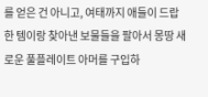를 얻은 건 아니고, 여태까지 애들이 드랍한 템이랑 찾아낸 보물들을 팔아서 몽땅 새로운 풀플레이트 아머를 구입하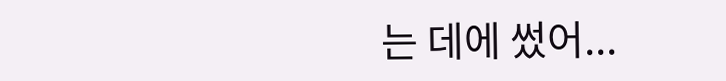는 데에 썼어...